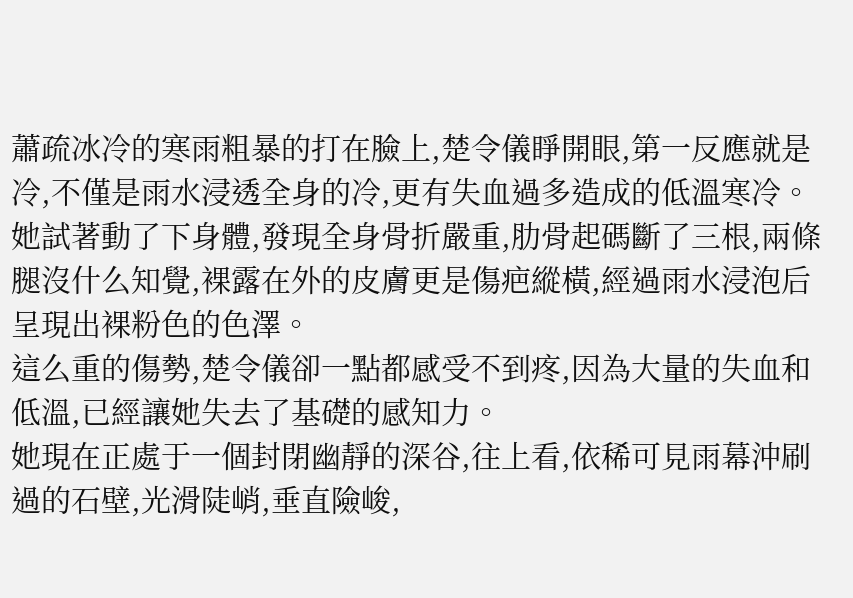蕭疏冰冷的寒雨粗暴的打在臉上,楚令儀睜開眼,第一反應就是冷,不僅是雨水浸透全身的冷,更有失血過多造成的低溫寒冷。
她試著動了下身體,發現全身骨折嚴重,肋骨起碼斷了三根,兩條腿沒什么知覺,裸露在外的皮膚更是傷疤縱橫,經過雨水浸泡后呈現出裸粉色的色澤。
這么重的傷勢,楚令儀卻一點都感受不到疼,因為大量的失血和低溫,已經讓她失去了基礎的感知力。
她現在正處于一個封閉幽靜的深谷,往上看,依稀可見雨幕沖刷過的石壁,光滑陡峭,垂直險峻,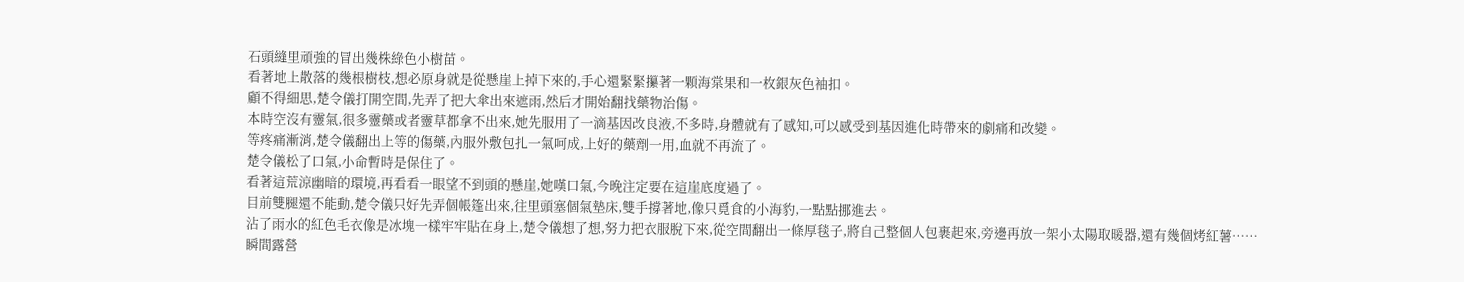石頭縫里頑強的冒出幾株綠色小樹苗。
看著地上散落的幾根樹枝,想必原身就是從懸崖上掉下來的,手心還緊緊攥著一顆海棠果和一枚銀灰色袖扣。
顧不得細思,楚令儀打開空間,先弄了把大傘出來遮雨,然后才開始翻找藥物治傷。
本時空沒有靈氣,很多靈藥或者靈草都拿不出來,她先服用了一滴基因改良液,不多時,身體就有了感知,可以感受到基因進化時帶來的劇痛和改變。
等疼痛漸消,楚令儀翻出上等的傷藥,內服外敷包扎一氣呵成,上好的藥劑一用,血就不再流了。
楚令儀松了口氣,小命暫時是保住了。
看著這荒涼幽暗的環境,再看看一眼望不到頭的懸崖,她嘆口氣,今晚注定要在這崖底度過了。
目前雙腿還不能動,楚令儀只好先弄個帳篷出來,往里頭塞個氣墊床,雙手撐著地,像只覓食的小海豹,一點點挪進去。
沾了雨水的紅色毛衣像是冰塊一樣牢牢貼在身上,楚令儀想了想,努力把衣服脫下來,從空間翻出一條厚毯子,將自己整個人包裹起來,旁邊再放一架小太陽取暖器,還有幾個烤紅薯……
瞬間露營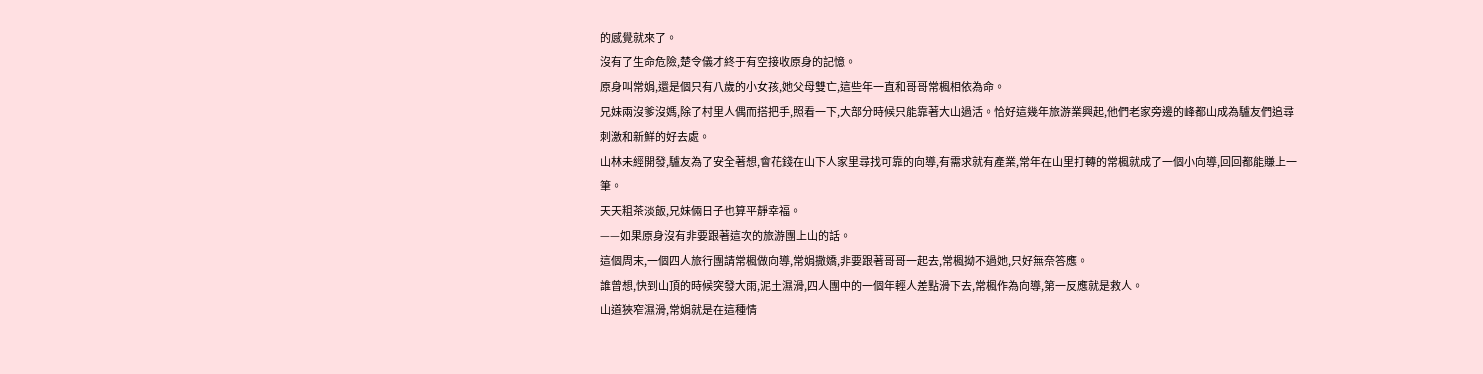的感覺就來了。
沒有了生命危險,楚令儀才終于有空接收原身的記憶。
原身叫常娟,還是個只有八歲的小女孩,她父母雙亡,這些年一直和哥哥常楓相依為命。
兄妹兩沒爹沒媽,除了村里人偶而搭把手,照看一下,大部分時候只能靠著大山過活。恰好這幾年旅游業興起,他們老家旁邊的峰都山成為驢友們追尋刺激和新鮮的好去處。
山林未經開發,驢友為了安全著想,會花錢在山下人家里尋找可靠的向導,有需求就有產業,常年在山里打轉的常楓就成了一個小向導,回回都能賺上一筆。
天天粗茶淡飯,兄妹倆日子也算平靜幸福。
——如果原身沒有非要跟著這次的旅游團上山的話。
這個周末,一個四人旅行團請常楓做向導,常娟撒嬌,非要跟著哥哥一起去,常楓拗不過她,只好無奈答應。
誰曾想,快到山頂的時候突發大雨,泥土濕滑,四人團中的一個年輕人差點滑下去,常楓作為向導,第一反應就是救人。
山道狹窄濕滑,常娟就是在這種情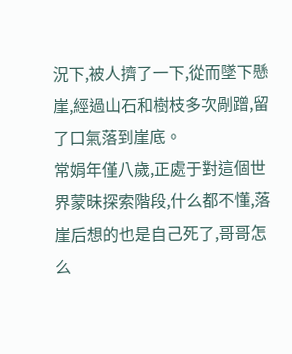況下,被人擠了一下,從而墜下懸崖,經過山石和樹枝多次剮蹭,留了口氣落到崖底。
常娟年僅八歲,正處于對這個世界蒙昧探索階段,什么都不懂,落崖后想的也是自己死了,哥哥怎么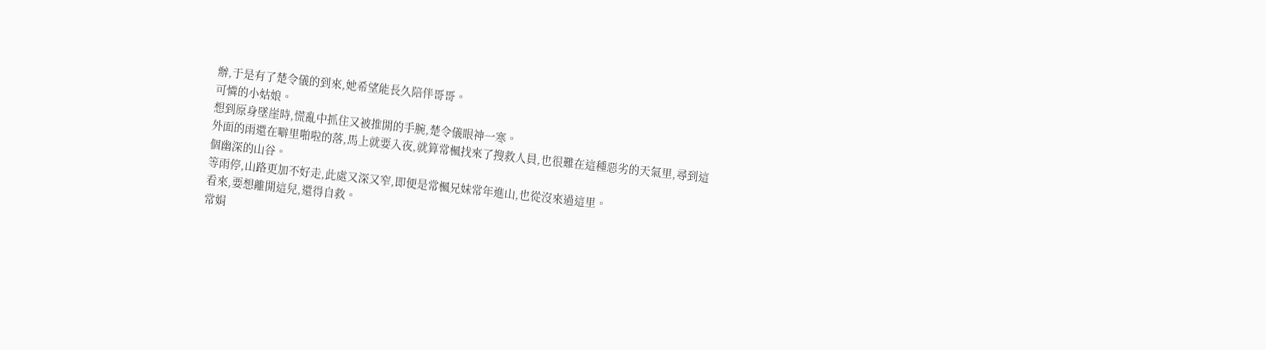辦,于是有了楚令儀的到來,她希望能長久陪伴哥哥。
可憐的小姑娘。
想到原身墜崖時,慌亂中抓住又被推開的手腕,楚令儀眼神一寒。
外面的雨還在噼里啪啦的落,馬上就要入夜,就算常楓找來了搜救人員,也很難在這種惡劣的天氣里,尋到這個幽深的山谷。
等雨停,山路更加不好走,此處又深又窄,即便是常楓兄妹常年進山,也從沒來過這里。
看來,要想離開這兒,還得自救。
常娟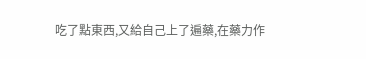吃了點東西,又給自己上了遍藥,在藥力作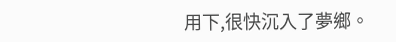用下,很快沉入了夢鄉。